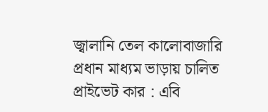জ্বালানি তেল কালোবাজারি প্রধান মাধ্যম ভাড়ায় চালিত প্রাইভেট কার : এবি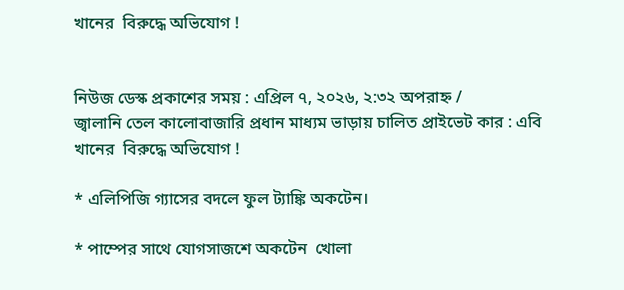খানের  বিরুদ্ধে অভিযোগ !


নিউজ ডেস্ক প্রকাশের সময় : এপ্রিল ৭, ২০২৬, ২:৩২ অপরাহ্ন /
জ্বালানি তেল কালোবাজারি প্রধান মাধ্যম ভাড়ায় চালিত প্রাইভেট কার : এবি খানের  বিরুদ্ধে অভিযোগ !

* এলিপিজি গ্যাসের বদলে ফুল ট্যাঙ্কি অকটেন।

* পাম্পের সাথে যোগসাজশে অকটেন  খোলা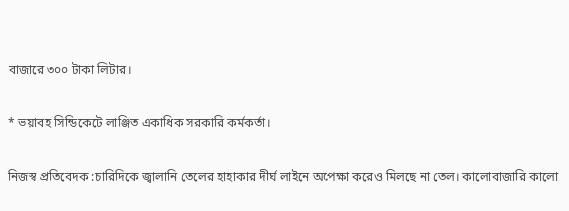বাজারে ৩০০ টাকা লিটার।

* ভয়াবহ সিন্ডিকেটে লাঞ্জিত একাধিক সরকারি কর্মকর্তা।

নিজস্ব প্রতিবেদক :চারিদিকে জ্বালানি তেলের হাহাকার দীর্ঘ লাইনে অপেক্ষা করেও মিলছে না তেল। কালোবাজারি কালো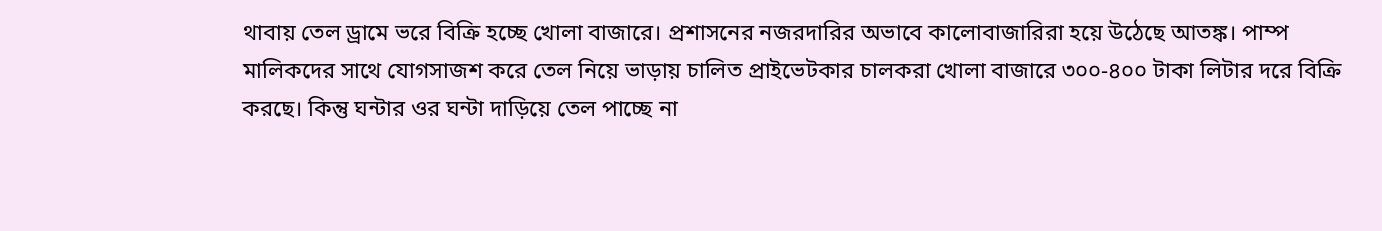থাবায় তেল ড্রামে ভরে বিক্রি হচ্ছে খোলা বাজারে। প্রশাসনের নজরদারির অভাবে কালোবাজারিরা হয়ে উঠেছে আতঙ্ক। পাম্প মালিকদের সাথে যোগসাজশ করে তেল নিয়ে ভাড়ায় চালিত প্রাইভেটকার চালকরা খোলা বাজারে ৩০০-৪০০ টাকা লিটার দরে বিক্রি করছে। কিন্তু ঘন্টার ওর ঘন্টা দাড়িয়ে তেল পাচ্ছে না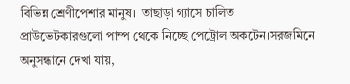বিভিন্ন শ্রেণীপেশার মানুষ।  তাছাড়া গ্যাসে চালিত প্রাউভেটকারগুলো পাম্প থেকে নিচ্ছে পেট্রোল অকটেন।সরজমিনে অনুসন্ধানে দেখা যায়,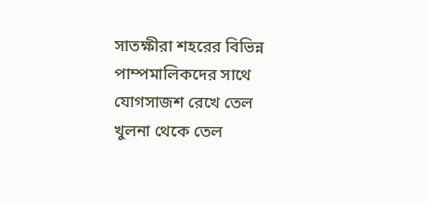সাতক্ষীরা শহরের বিভিন্ন পাম্পমালিকদের সাথে যোগসাজশ রেখে তেল খুলনা থেকে তেল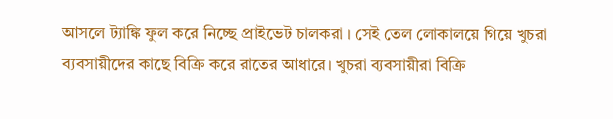আসলে ট্যাঙ্কি ফুল করে নিচ্ছে প্রাইভেট চালকরা । সেই তেল লোকালয়ে গিয়ে খুচরা ব্যবসায়ীদের কাছে বিক্রি করে রাতের আধারে। খুচরা ব্যবসায়ীরা বিক্রি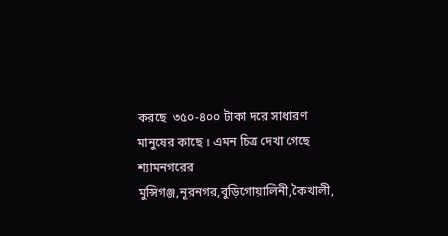করছে  ৩৫০-৪০০ টাকা দরে সাধারণ মানুষের কাছে । এমন চিত্র দেখা গেছে শ্যামনগরের মুন্সিগঞ্জ,নূরনগর,বুড়িগোয়ালিনী,কৈখালী,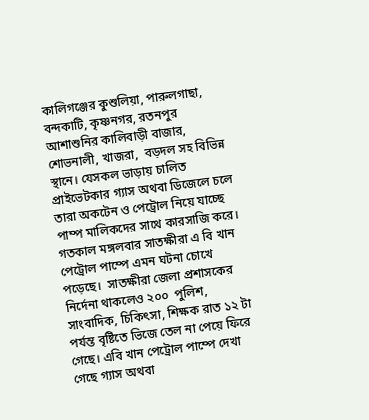কালিগঞ্জের কুশুলিয়া, পারুলগাছা,  বন্দকাটি, কৃষ্ণনগর, রতনপুর আশাশুনির কালিবাড়ী বাজার, শোভনালী, খাজরা,  বড়দল সহ বিভিন্ন স্থানে। যেসকল ভাড়ায় চালিত প্রাইভেটকার গ্যাস অথবা ডিজেলে চলে তারা অকটেন ও পেট্রোল নিয়ে যাচ্ছে পাম্প মালিকদের সাথে কারসাজি করে।  গতকাল মঙ্গলবার সাতক্ষীরা এ বি খান পেট্রোল পাম্পে এমন ঘটনা চোখে পড়েছে।  সাতক্ষীরা জেলা প্রশাসকের নির্দেনা থাকলেও ২০০  পুলিশ, সাংবাদিক, চিকিৎসা, শিক্ষক রাত ১২ টা পর্যন্ত বৃষ্টিতে ভিজে তেল না পেয়ে ফিরে গেছে। এবি খান পেট্রোল পাম্পে দেখা গেছে গ্যাস অথবা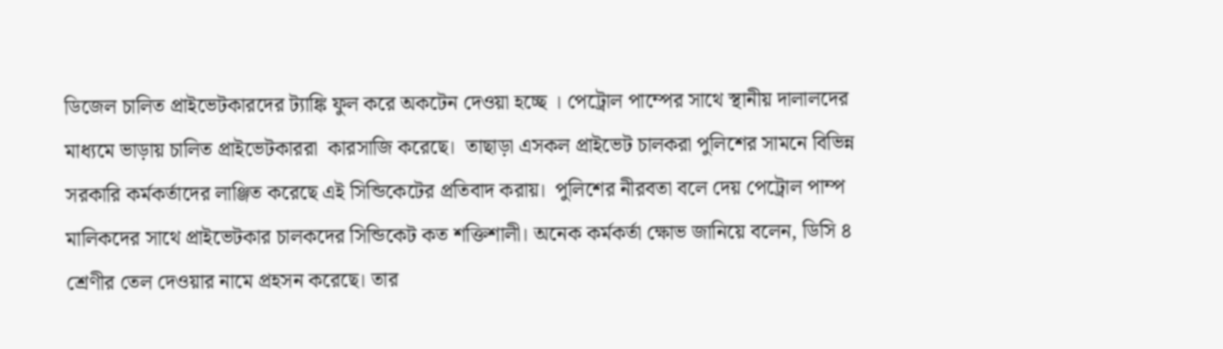ডিজেল চালিত প্রাইভেটকারদের ট্যাঙ্কি ফুল করে অকটেন দেওয়া হচ্ছে । পেট্রোল পাম্পের সাথে স্থানীয় দালালদের মাধ্যমে ভাড়ায় চালিত প্রাইভেটকাররা  কারসাজি করেছে।  তাছাড়া এসকল প্রাইভেট চালকরা পুলিশের সামনে বিভিন্ন সরকারি কর্মকর্তাদের লাঞ্জিত করেছে এই সিন্ডিকেটের প্রতিবাদ করায়।  পুলিশের নীরবতা বলে দেয় পেট্রোল পাম্প মালিকদের সাথে প্রাইভেটকার চালকদের সিন্ডিকেট কত শক্তিশালী। অনেক কর্মকর্তা ক্ষোভ জানিয়ে বলেন, ডিসি ৪ শ্রেণীর তেল দেওয়ার নামে প্রহসন করেছে। তার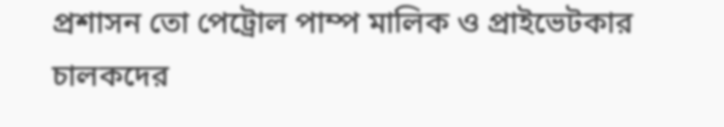প্রশাসন তো পেট্রোল পাম্প মালিক ও প্রাইভেটকার চালকদের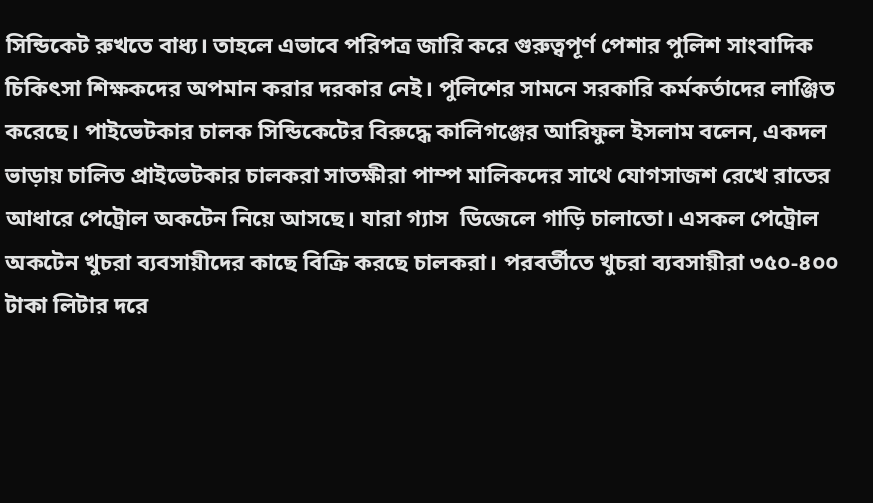সিন্ডিকেট রুখতে বাধ্য। তাহলে এভাবে পরিপত্র জারি করে গুরুত্বপূর্ণ পেশার পুলিশ সাংবাদিক চিকিৎসা শিক্ষকদের অপমান করার দরকার নেই। পুলিশের সামনে সরকারি কর্মকর্তাদের লাঞ্জিত করেছে। পাইভেটকার চালক সিন্ডিকেটের বিরুদ্ধে কালিগঞ্জের আরিফুল ইসলাম বলেন, একদল ভাড়ায় চালিত প্রাইভেটকার চালকরা সাতক্ষীরা পাম্প মালিকদের সাথে যোগসাজশ রেখে রাতের আধারে পেট্রোল অকটেন নিয়ে আসছে। যারা গ্যাস  ডিজেলে গাড়ি চালাতো। এসকল পেট্রোল অকটেন খুচরা ব্যবসায়ীদের কাছে বিক্রি করছে চালকরা। পরবর্তীতে খুচরা ব্যবসায়ীরা ৩৫০-৪০০ টাকা লিটার দরে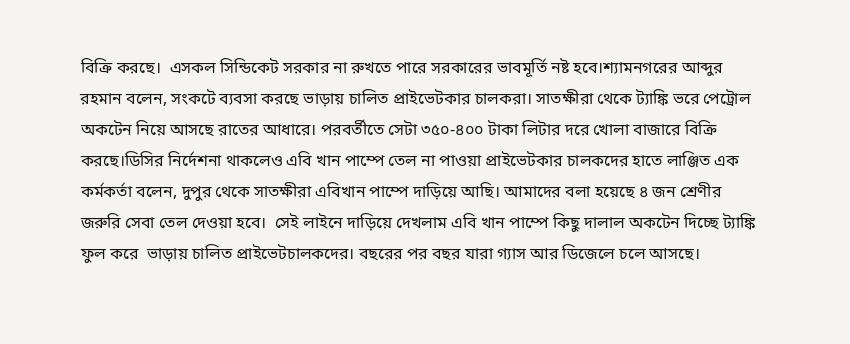বিক্রি করছে।  এসকল সিন্ডিকেট সরকার না রুখতে পারে সরকারের ভাবমূর্তি নষ্ট হবে।শ্যামনগরের আব্দুর রহমান বলেন, সংকটে ব্যবসা করছে ভাড়ায় চালিত প্রাইভেটকার চালকরা। সাতক্ষীরা থেকে ট্যাঙ্কি ভরে পেট্রোল অকটেন নিয়ে আসছে রাতের আধারে। পরবর্তীতে সেটা ৩৫০-৪০০ টাকা লিটার দরে খোলা বাজারে বিক্রি করছে।ডিসির নির্দেশনা থাকলেও এবি খান পাম্পে তেল না পাওয়া প্রাইভেটকার চালকদের হাতে লাঞ্জিত এক কর্মকর্তা বলেন, দুপুর থেকে সাতক্ষীরা এবিখান পাম্পে দাড়িয়ে আছি। আমাদের বলা হয়েছে ৪ জন শ্রেণীর জরুরি সেবা তেল দেওয়া হবে।  সেই লাইনে দাড়িয়ে দেখলাম এবি খান পাম্পে কিছু দালাল অকটেন দিচ্ছে ট্যাঙ্কি ফুল করে  ভাড়ায় চালিত প্রাইভেটচালকদের। বছরের পর বছর যারা গ্যাস আর ডিজেলে চলে আসছে।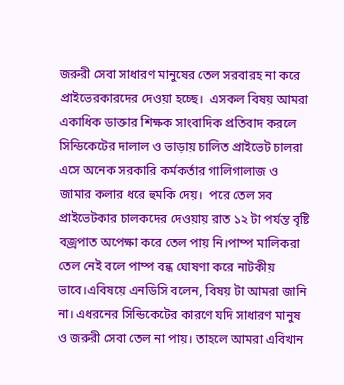জরুরী সেবা সাধারণ মানুষের তেল সরবারহ না করে প্রাইভেরকারদের দেওয়া হচ্ছে।  এসকল বিষয় আমরা একাধিক ডাক্তার শিক্ষক সাংবাদিক প্রতিবাদ করলে সিন্ডিকেটের দালাল ও ভাড়ায় চালিত প্রাইভেট চালরা এসে অনেক সরকারি কর্মকর্তার গালিগালাজ ও জামার কলার ধরে হুমকি দেয়।  পরে তেল সব প্রাইভেটকার চালকদের দেওয়ায় রাত ১২ টা পর্যন্ত বৃষ্টি বজ্রপাত অপেক্ষা করে তেল পায় নি।পাম্প মালিকরা তেল নেই বলে পাম্প বন্ধ ঘোষণা করে নাটকীয় ভাবে।এবিষয়ে এনডিসি বলেন, বিষয় টা আমরা জানি না। এধরনের সিন্ডিকেটের কারণে যদি সাধারণ মানুষ ও জরুরী সেবা তেল না পায়। তাহলে আমরা এবিখান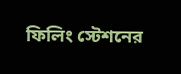ফিলিং স্টেশনের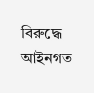বিরুদ্ধে আইনগত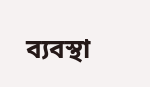ব্যবস্থা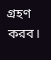গ্রহণ করব।